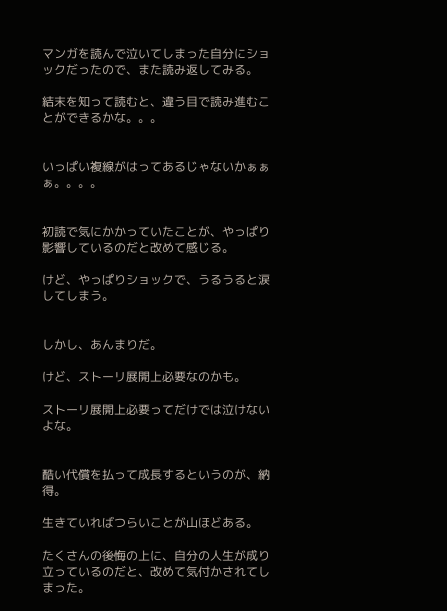マンガを読んで泣いてしまった自分にショックだったので、また読み返してみる。

結末を知って読むと、違う目で読み進むことができるかな。。。


いっぱい複線がはってあるじゃないかぁぁぁ。。。。


初読で気にかかっていたことが、やっぱり影響しているのだと改めて感じる。

けど、やっぱりショックで、うるうると涙してしまう。


しかし、あんまりだ。

けど、ストーリ展開上必要なのかも。

ストーリ展開上必要ってだけでは泣けないよな。


酷い代償を払って成長するというのが、納得。

生きていればつらいことが山ほどある。

たくさんの後悔の上に、自分の人生が成り立っているのだと、改めて気付かされてしまった。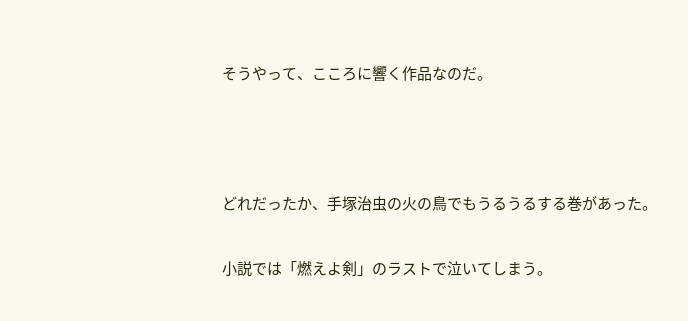そうやって、こころに響く作品なのだ。



どれだったか、手塚治虫の火の鳥でもうるうるする巻があった。

小説では「燃えよ剣」のラストで泣いてしまう。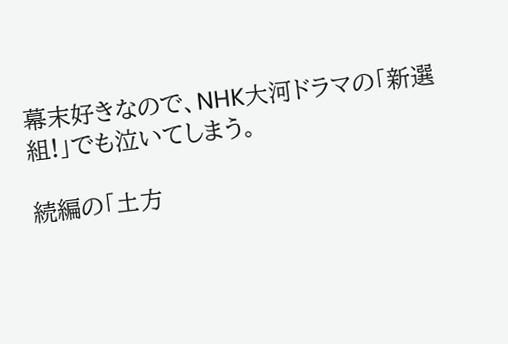幕末好きなので、NHK大河ドラマの「新選組!」でも泣いてしまう。

続編の「土方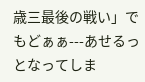歳三最後の戦い」でもどぁぁ---あせるっとなってしま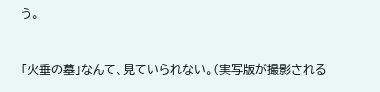う。


「火垂の墓」なんて、見ていられない。(実写版が撮影される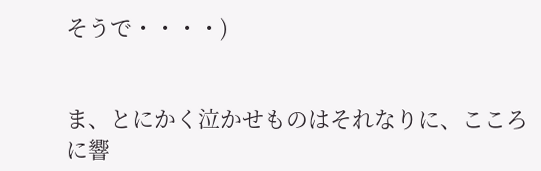そうで・・・・)


ま、とにかく泣かせものはそれなりに、こころに響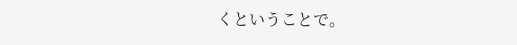くということで。